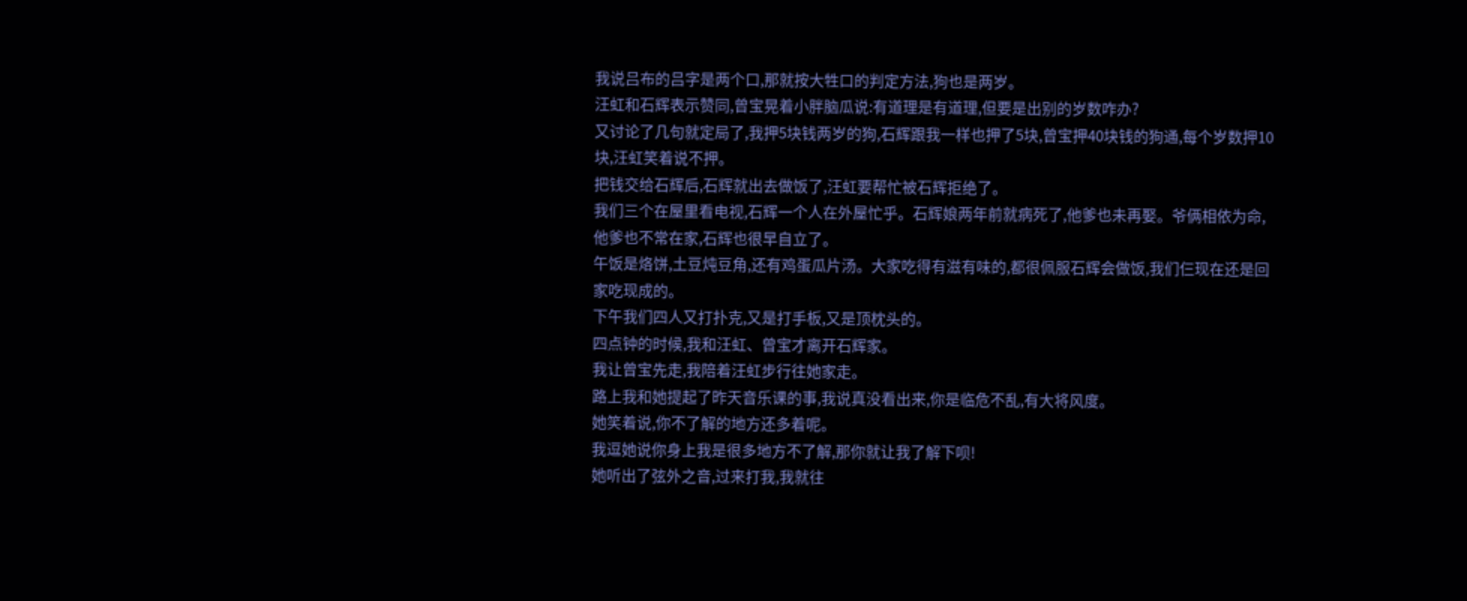我说吕布的吕字是两个口,那就按大牲口的判定方法,狗也是两岁。
汪虹和石辉表示赞同,曾宝晃着小胖脑瓜说:有道理是有道理,但要是出别的岁数咋办?
又讨论了几句就定局了,我押5块钱两岁的狗,石辉跟我一样也押了5块,曾宝押40块钱的狗通,每个岁数押10块,汪虹笑着说不押。
把钱交给石辉后,石辉就出去做饭了,汪虹要帮忙被石辉拒绝了。
我们三个在屋里看电视,石辉一个人在外屋忙乎。石辉娘两年前就病死了,他爹也未再娶。爷俩相依为命,他爹也不常在家,石辉也很早自立了。
午饭是烙饼,土豆炖豆角,还有鸡蛋瓜片汤。大家吃得有滋有味的,都很佩服石辉会做饭,我们仨现在还是回家吃现成的。
下午我们四人又打扑克,又是打手板,又是顶枕头的。
四点钟的时候,我和汪虹、曾宝才离开石辉家。
我让曾宝先走,我陪着汪虹步行往她家走。
路上我和她提起了昨天音乐课的事,我说真没看出来,你是临危不乱,有大将风度。
她笑着说,你不了解的地方还多着呢。
我逗她说你身上我是很多地方不了解,那你就让我了解下呗!
她听出了弦外之音,过来打我,我就往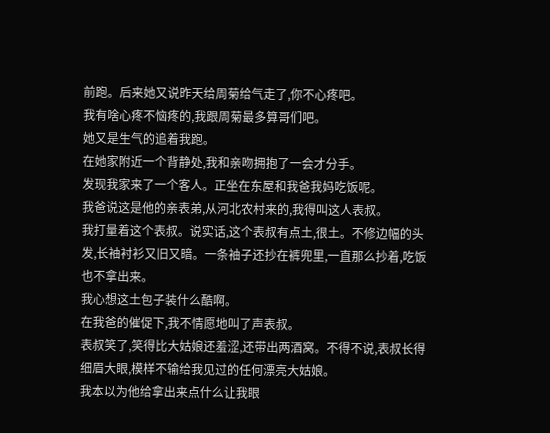前跑。后来她又说昨天给周菊给气走了,你不心疼吧。
我有啥心疼不恼疼的,我跟周菊最多算哥们吧。
她又是生气的追着我跑。
在她家附近一个背静处,我和亲吻拥抱了一会才分手。
发现我家来了一个客人。正坐在东屋和我爸我妈吃饭呢。
我爸说这是他的亲表弟,从河北农村来的,我得叫这人表叔。
我打量着这个表叔。说实话,这个表叔有点土,很土。不修边幅的头发,长袖衬衫又旧又暗。一条袖子还抄在裤兜里,一直那么抄着,吃饭也不拿出来。
我心想这土包子装什么酷啊。
在我爸的催促下,我不情愿地叫了声表叔。
表叔笑了,笑得比大姑娘还羞涩,还带出两酒窝。不得不说,表叔长得细眉大眼,模样不输给我见过的任何漂亮大姑娘。
我本以为他给拿出来点什么让我眼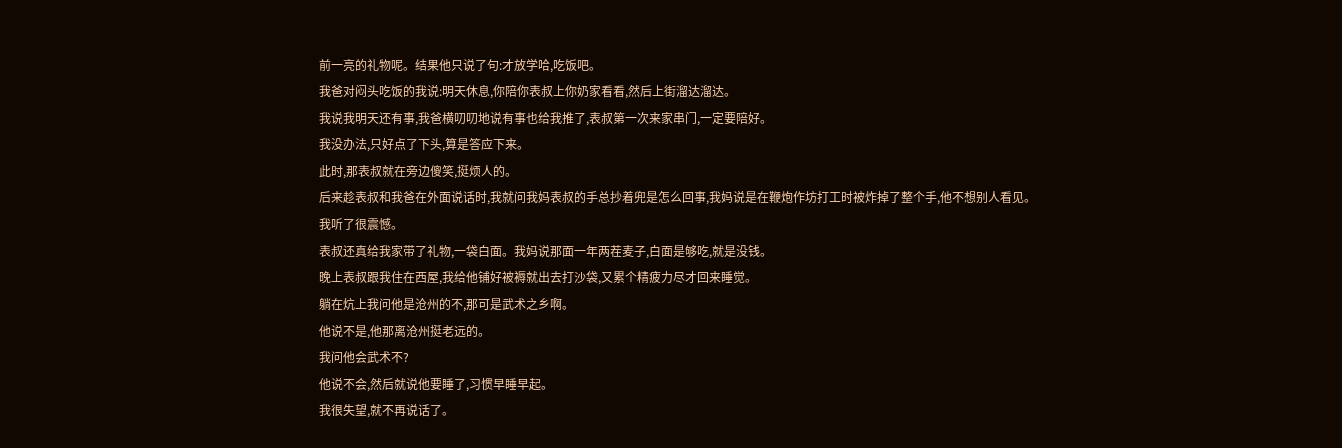前一亮的礼物呢。结果他只说了句:才放学哈,吃饭吧。
我爸对闷头吃饭的我说:明天休息,你陪你表叔上你奶家看看,然后上街溜达溜达。
我说我明天还有事,我爸横叨叨地说有事也给我推了,表叔第一次来家串门,一定要陪好。
我没办法,只好点了下头,算是答应下来。
此时,那表叔就在旁边傻笑,挺烦人的。
后来趁表叔和我爸在外面说话时,我就问我妈表叔的手总抄着兜是怎么回事,我妈说是在鞭炮作坊打工时被炸掉了整个手,他不想别人看见。
我听了很震憾。
表叔还真给我家带了礼物,一袋白面。我妈说那面一年两茬麦子,白面是够吃,就是没钱。
晚上表叔跟我住在西屋,我给他铺好被褥就出去打沙袋,又累个精疲力尽才回来睡觉。
躺在炕上我问他是沧州的不,那可是武术之乡啊。
他说不是,他那离沧州挺老远的。
我问他会武术不?
他说不会,然后就说他要睡了,习惯早睡早起。
我很失望,就不再说话了。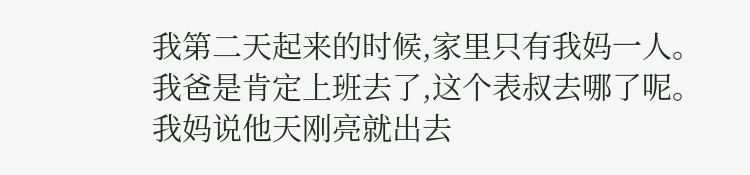我第二天起来的时候,家里只有我妈一人。
我爸是肯定上班去了,这个表叔去哪了呢。
我妈说他天刚亮就出去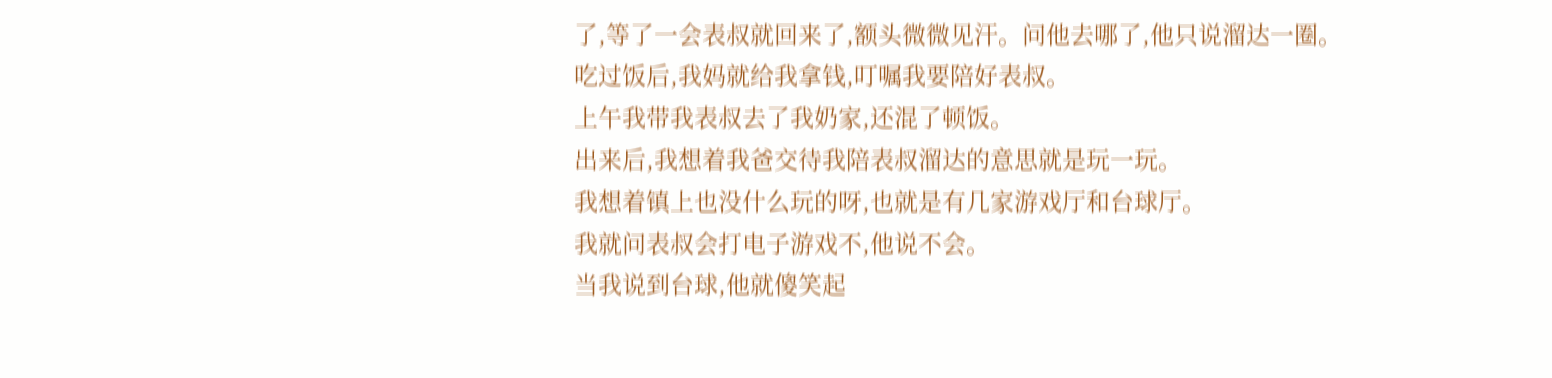了,等了一会表叔就回来了,额头微微见汗。问他去哪了,他只说溜达一圈。
吃过饭后,我妈就给我拿钱,叮嘱我要陪好表叔。
上午我带我表叔去了我奶家,还混了顿饭。
出来后,我想着我爸交待我陪表叔溜达的意思就是玩一玩。
我想着镇上也没什么玩的呀,也就是有几家游戏厅和台球厅。
我就问表叔会打电子游戏不,他说不会。
当我说到台球,他就傻笑起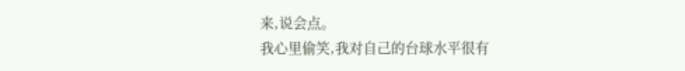来,说会点。
我心里偷笑,我对自己的台球水平很有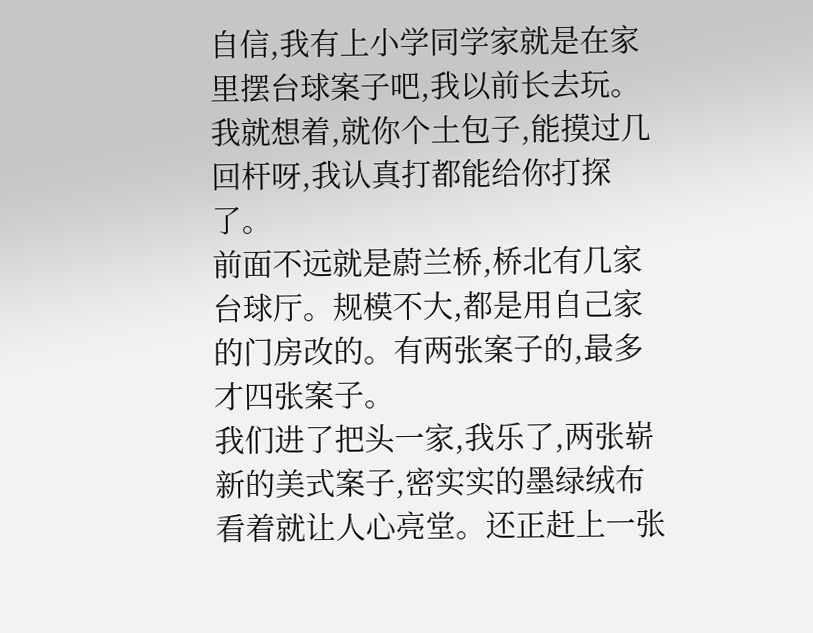自信,我有上小学同学家就是在家里摆台球案子吧,我以前长去玩。
我就想着,就你个土包子,能摸过几回杆呀,我认真打都能给你打探了。
前面不远就是蔚兰桥,桥北有几家台球厅。规模不大,都是用自己家的门房改的。有两张案子的,最多才四张案子。
我们进了把头一家,我乐了,两张崭新的美式案子,密实实的墨绿绒布看着就让人心亮堂。还正赶上一张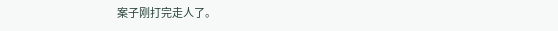案子刚打完走人了。